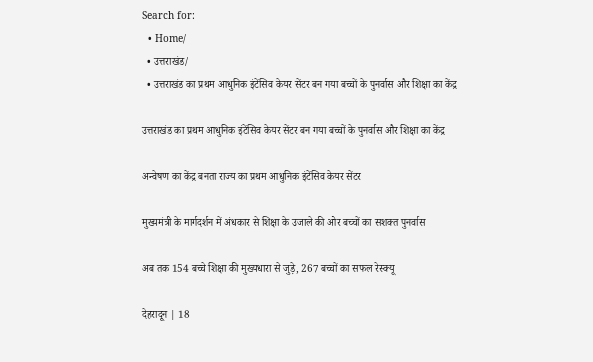Search for:
  • Home/
  • उत्तराखंड/
  • उत्तराखंड का प्रथम आधुनिक इंटेंसिव केयर सेंटर बन गया बच्चों के पुनर्वास और शिक्षा का केंद्र

उत्तराखंड का प्रथम आधुनिक इंटेंसिव केयर सेंटर बन गया बच्चों के पुनर्वास और शिक्षा का केंद्र

अन्वेषण का केंद्र बनता राज्य का प्रथम आधुनिक इंटेंसिव केयर सेंटर

मुख्यमंत्री के मार्गदर्शन में अंधकार से शिक्षा के उजाले की ओर बच्चों का सशक्त पुनर्वास

अब तक 154 बच्चे शिक्षा की मुख्यधारा से जुड़े, 267 बच्चों का सफल रेस्क्यू

देहरादून | 18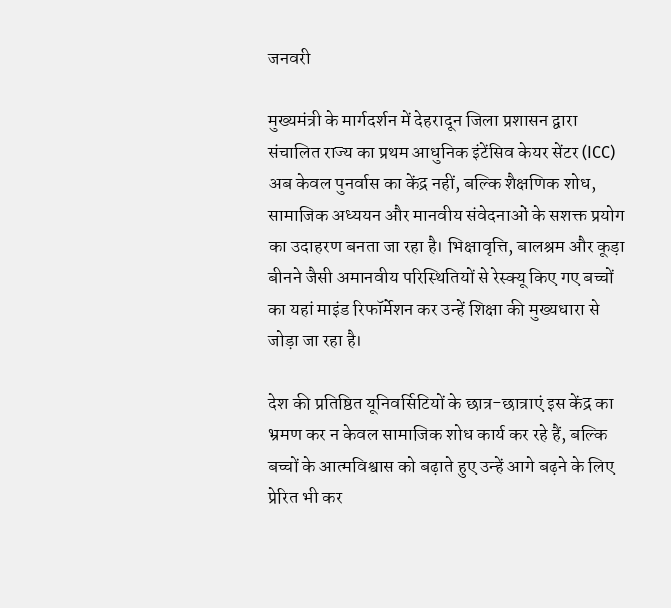जनवरी

मुख्यमंत्री के मार्गदर्शन में देहरादून जिला प्रशासन द्वारा संचालित राज्य का प्रथम आधुनिक इंटेंसिव केयर सेंटर (ICC) अब केवल पुनर्वास का केंद्र नहीं, बल्कि शैक्षणिक शोध, सामाजिक अध्ययन और मानवीय संवेदनाओं के सशक्त प्रयोग का उदाहरण बनता जा रहा है। भिक्षावृत्ति, बालश्रम और कूड़ा बीनने जैसी अमानवीय परिस्थितियों से रेस्क्यू किए गए बच्चों का यहां माइंड रिफॉर्मेशन कर उन्हें शिक्षा की मुख्यधारा से जोड़ा जा रहा है।

देश की प्रतिष्ठित यूनिवर्सिटियों के छात्र-छात्राएं इस केंद्र का भ्रमण कर न केवल सामाजिक शोध कार्य कर रहे हैं, बल्कि बच्चों के आत्मविश्वास को बढ़ाते हुए उन्हें आगे बढ़ने के लिए प्रेरित भी कर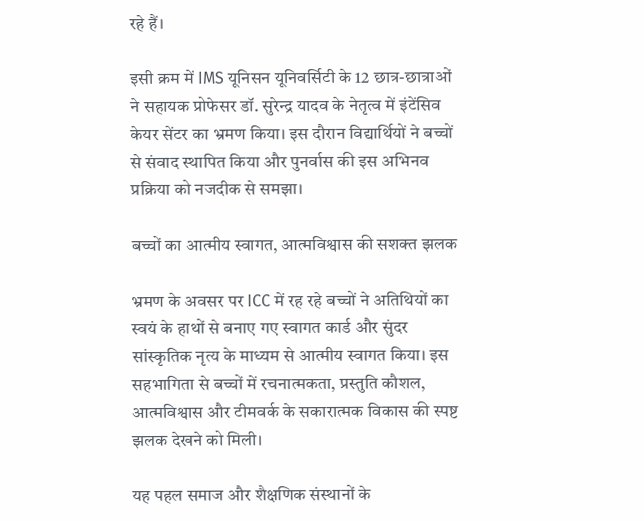रहे हैं।

इसी क्रम में IMS यूनिसन यूनिवर्सिटी के 12 छात्र-छात्राओं ने सहायक प्रोफेसर डॉ. सुरेन्द्र यादव के नेतृत्व में इंटेंसिव केयर सेंटर का भ्रमण किया। इस दौरान विद्यार्थियों ने बच्चों से संवाद स्थापित किया और पुनर्वास की इस अभिनव प्रक्रिया को नजदीक से समझा।

बच्चों का आत्मीय स्वागत, आत्मविश्वास की सशक्त झलक

भ्रमण के अवसर पर ICC में रह रहे बच्चों ने अतिथियों का स्वयं के हाथों से बनाए गए स्वागत कार्ड और सुंदर सांस्कृतिक नृत्य के माध्यम से आत्मीय स्वागत किया। इस सहभागिता से बच्चों में रचनात्मकता, प्रस्तुति कौशल, आत्मविश्वास और टीमवर्क के सकारात्मक विकास की स्पष्ट झलक देखने को मिली।

यह पहल समाज और शैक्षणिक संस्थानों के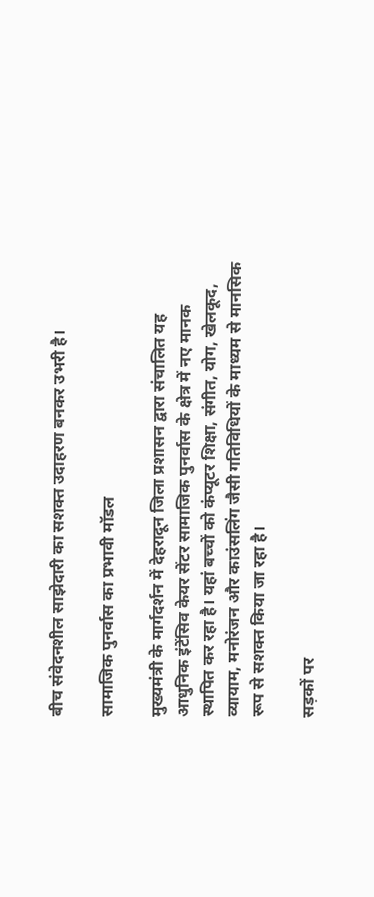बीच संवेदनशील साझेदारी का सशक्त उदाहरण बनकर उभरी है।

सामाजिक पुनर्वास का प्रभावी मॉडल

मुख्यमंत्री के मार्गदर्शन में देहरादून जिला प्रशासन द्वारा संचालित यह आधुनिक इंटेंसिव केयर सेंटर सामाजिक पुनर्वास के क्षेत्र में नए मानक स्थापित कर रहा है। यहां बच्चों को कंप्यूटर शिक्षा, संगीत, योग, खेलकूद, व्यायाम, मनोरंजन और काउंसलिंग जैसी गतिविधियों के माध्यम से मानसिक रूप से सशक्त किया जा रहा है।

सड़कों पर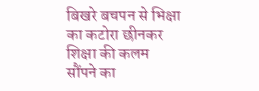बिखरे बचपन से भिक्षा का कटोरा छीनकर शिक्षा की कलम सौंपने का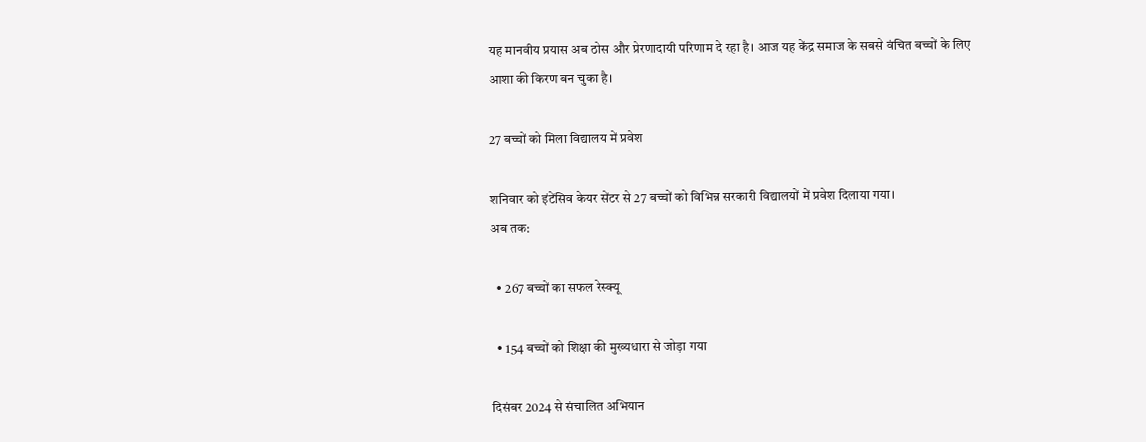यह मानवीय प्रयास अब ठोस और प्रेरणादायी परिणाम दे रहा है। आज यह केंद्र समाज के सबसे वंचित बच्चों के लिए आशा की किरण बन चुका है।

27 बच्चों को मिला विद्यालय में प्रवेश

शनिवार को इंटेंसिव केयर सेंटर से 27 बच्चों को विभिन्न सरकारी विद्यालयों में प्रवेश दिलाया गया।
अब तक:

  • 267 बच्चों का सफल रेस्क्यू

  • 154 बच्चों को शिक्षा की मुख्यधारा से जोड़ा गया

दिसंबर 2024 से संचालित अभियान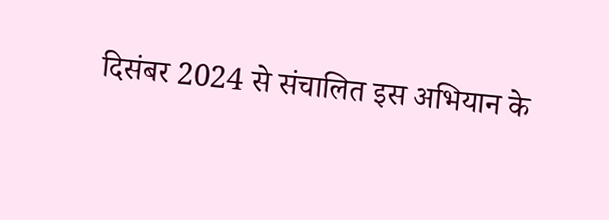दिसंबर 2024 से संचालित इस अभियान के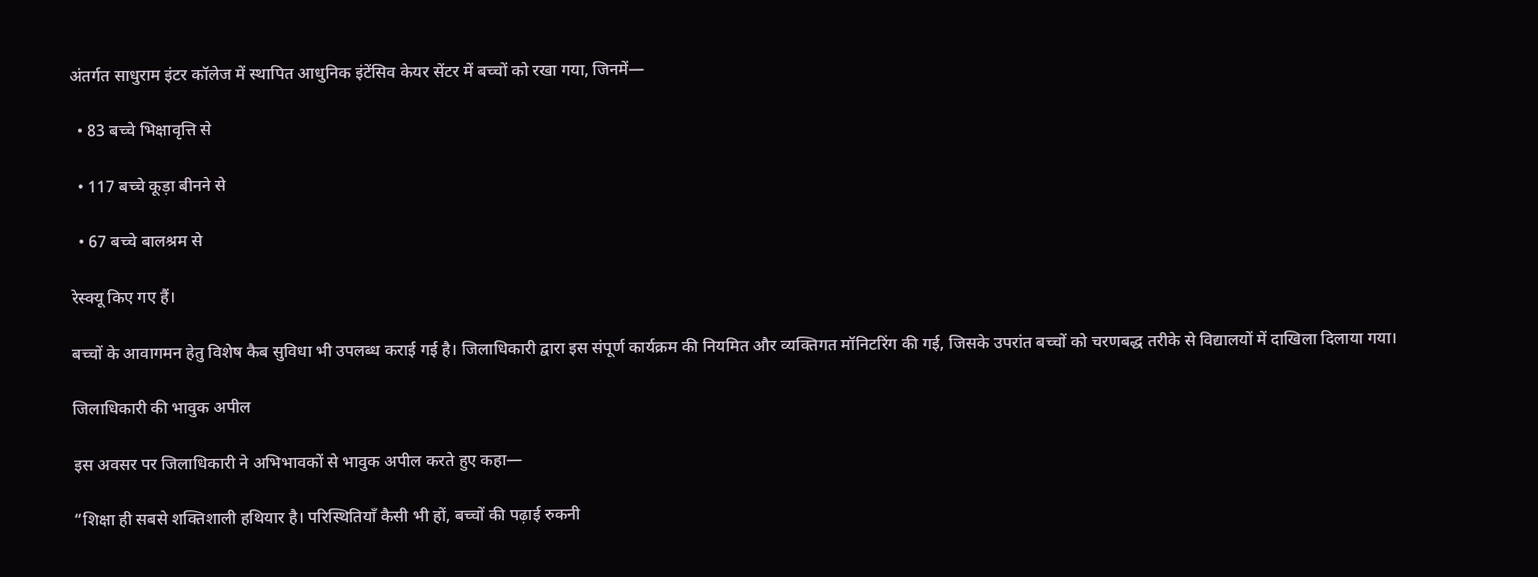अंतर्गत साधुराम इंटर कॉलेज में स्थापित आधुनिक इंटेंसिव केयर सेंटर में बच्चों को रखा गया, जिनमें—

  • 83 बच्चे भिक्षावृत्ति से

  • 117 बच्चे कूड़ा बीनने से

  • 67 बच्चे बालश्रम से

रेस्क्यू किए गए हैं।

बच्चों के आवागमन हेतु विशेष कैब सुविधा भी उपलब्ध कराई गई है। जिलाधिकारी द्वारा इस संपूर्ण कार्यक्रम की नियमित और व्यक्तिगत मॉनिटरिंग की गई, जिसके उपरांत बच्चों को चरणबद्ध तरीके से विद्यालयों में दाखिला दिलाया गया।

जिलाधिकारी की भावुक अपील

इस अवसर पर जिलाधिकारी ने अभिभावकों से भावुक अपील करते हुए कहा—

“शिक्षा ही सबसे शक्तिशाली हथियार है। परिस्थितियाँ कैसी भी हों, बच्चों की पढ़ाई रुकनी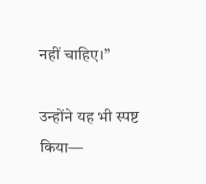नहीं चाहिए।”

उन्होंने यह भी स्पष्ट किया—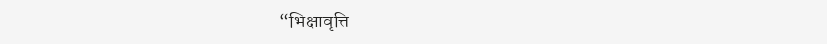“भिक्षावृत्ति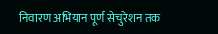निवारण अभियान पूर्ण सेचुरेशन तक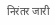निरंतर जारी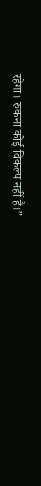रहेगा। रुकना कोई विकल्प नहीं है।”